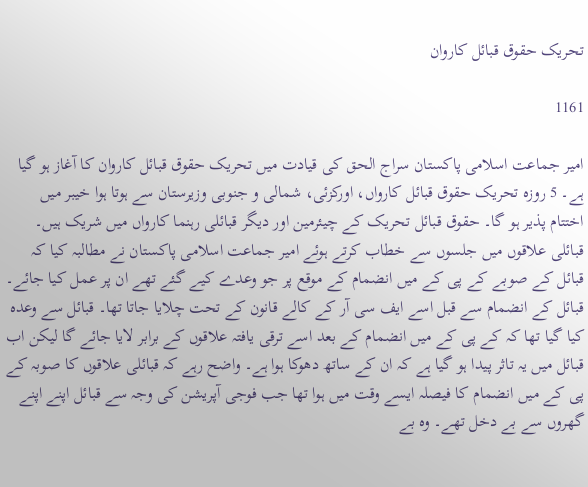تحریک حقوق قبائل کاروان

1161

امیر جماعت اسلامی پاکستان سراج الحق کی قیادت میں تحریک حقوق قبائل کاروان کا آغاز ہو گیا ہے۔ 5 روزہ تحریک حقوق قبائل کارواں، اورکزئی، شمالی و جنوبی وزیرستان سے ہوتا ہوا خیبر میں اختتام پذیر ہو گا۔ حقوق قبائل تحریک کے چیئرمین اور دیگر قبائلی رہنما کارواں میں شریک ہیں۔ قبائلی علاقوں میں جلسوں سے خطاب کرتے ہوئے امیر جماعت اسلامی پاکستان نے مطالبہ کیا کہ قبائل کے صوبے کے پی کے میں انضمام کے موقع پر جو وعدے کیے گئے تھے ان پر عمل کیا جائے۔ قبائل کے انضمام سے قبل اسے ایف سی آر کے کالے قانون کے تحت چلایا جاتا تھا۔ قبائل سے وعدہ کیا گیا تھا کہ کے پی کے میں انضمام کے بعد اسے ترقی یافتہ علاقوں کے برابر لایا جائے گا لیکن اب قبائل میں یہ تاثر پیدا ہو گیا ہے کہ ان کے ساتھ دھوکا ہوا ہے۔ واضح رہے کہ قبائلی علاقوں کا صوبہ کے پی کے میں انضمام کا فیصلہ ایسے وقت میں ہوا تھا جب فوجی آپریشن کی وجہ سے قبائل اپنے اپنے گھروں سے بے دخل تھے۔ وہ بے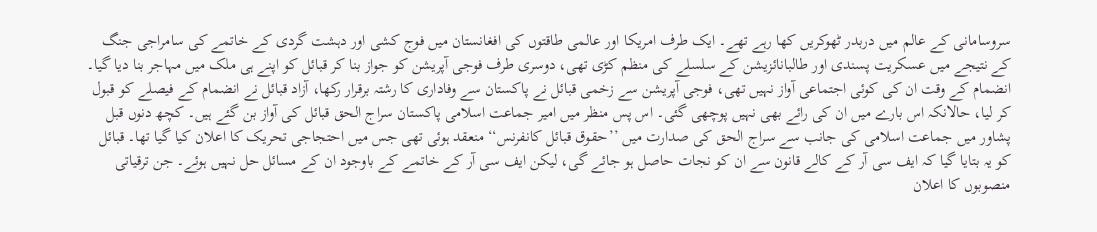سروسامانی کے عالم میں دربدر ٹھوکریں کھا رہے تھے۔ ایک طرف امریکا اور عالمی طاقتوں کی افغانستان میں فوج کشی اور دہشت گردی کے خاتمے کی سامراجی جنگ کے نتیجے میں عسکریت پسندی اور طالبانائزیشن کے سلسلے کی منظم کڑی تھی، دوسری طرف فوجی آپریشن کو جواز بنا کر قبائل کو اپنے ہی ملک میں مہاجر بنا دیا گیا۔ انضمام کے وقت ان کی کوئی اجتماعی آواز نہیں تھی، فوجی آپریشن سے زخمی قبائل نے پاکستان سے وفاداری کا رشتہ برقرار رکھا، آزاد قبائل نے انضمام کے فیصلے کو قبول کر لیا، حالانکہ اس بارے میں ان کی رائے بھی نہیں پوچھی گئی۔ اس پس منظر میں امیر جماعت اسلامی پاکستان سراج الحق قبائل کی آواز بن گئے ہیں۔ کچھ دنوں قبل پشاور میں جماعت اسلامی کی جانب سے سراج الحق کی صدارت میں ’’حقوق قبائل کانفرنس‘‘ منعقد ہوئی تھی جس میں احتجاجی تحریک کا اعلان کیا گیا تھا۔ قبائل کو یہ بتایا گیا کہ ایف سی آر کے کالے قانون سے ان کو نجات حاصل ہو جائے گی، لیکن ایف سی آر کے خاتمے کے باوجود ان کے مسائل حل نہیں ہوئے۔ جن ترقیاتی منصوبوں کا اعلان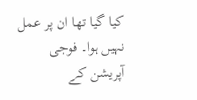کیا گیا تھا ان پر عمل نہیں ہوا۔ فوجی آپریشن کے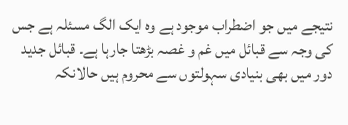نتیجے میں جو اضطراب موجود ہے وہ ایک الگ مسئلہ ہے جس کی وجہ سے قبائل میں غم و غصہ بڑھتا جارہا ہے۔ قبائل جدید دور میں بھی بنیادی سہولتوں سے محروم ہیں حالانکہ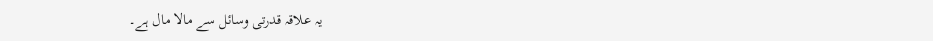یہ علاقہ قدرتی وسائل سے مالا مال ہے۔